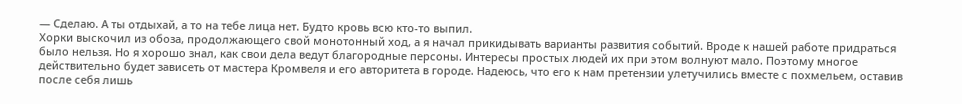— Сделаю. А ты отдыхай, а то на тебе лица нет. Будто кровь всю кто-то выпил.
Хорки выскочил из обоза, продолжающего свой монотонный ход, а я начал прикидывать варианты развития событий. Вроде к нашей работе придраться было нельзя. Но я хорошо знал, как свои дела ведут благородные персоны. Интересы простых людей их при этом волнуют мало. Поэтому многое действительно будет зависеть от мастера Кромвеля и его авторитета в городе. Надеюсь, что его к нам претензии улетучились вместе с похмельем, оставив после себя лишь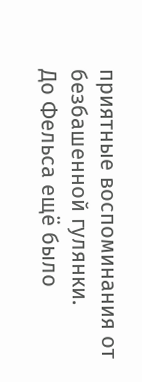приятные воспоминания от безбашенной гулянки.
До Фельса ещё было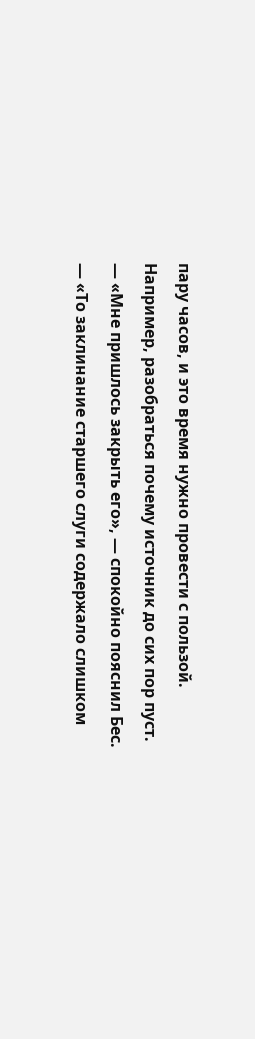пару часов, и это время нужно провести с пользой. Например, разобраться почему источник до сих пор пуст.
— «Мне пришлось закрыть его», — спокойно пояснил Бес. — «То заклинание старшего слуги содержало слишком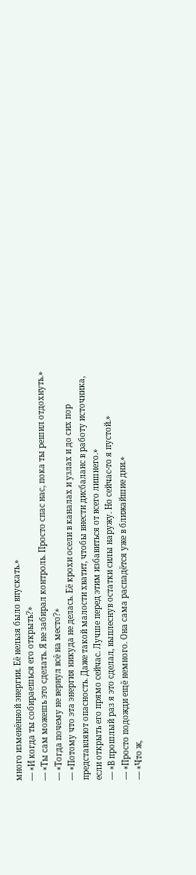много изменённой энергии. Её нельзя было впускать.»
— «И когда ты собираешься его открыть?»
— «Ты сам можешь это сделать. Я не забирал контроль. Просто спас нас, пока ты решил отдохнуть.»
— «Тогда почему не вернул всё на место?»
— «Потому что эта энергия никуда не делась. Её крохи осели в каналах и узлах и до сих пор представляют опасность. Даже такой малости хватит, чтобы внести дисбаланс в работу источника, если открыть его прямо сейчас. Лучше перед этим избавиться от всего лишнего.»
— «В прошлый раз я это сделал, выплеснув остатки силы наружу. Но сейчас-то я пустой.»
— «Просто подожди ещё немного. Она сама распадётся уже в ближайшие дни.»
— «Что ж,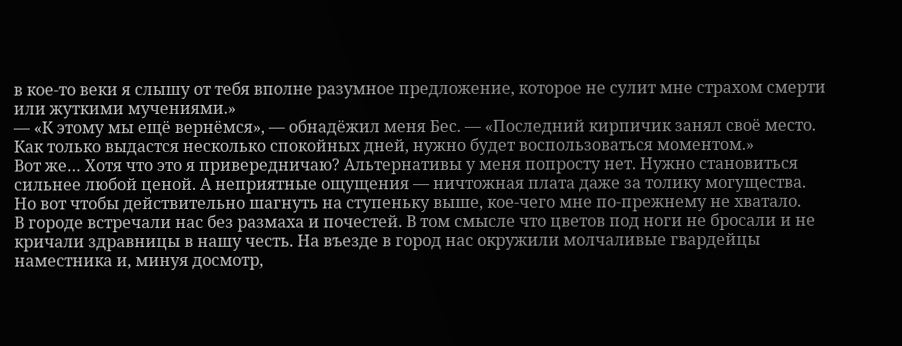в кое-то веки я слышу от тебя вполне разумное предложение, которое не сулит мне страхом смерти или жуткими мучениями.»
— «К этому мы ещё вернёмся», — обнадёжил меня Бес. — «Последний кирпичик занял своё место. Как только выдастся несколько спокойных дней, нужно будет воспользоваться моментом.»
Вот же… Хотя что это я привередничаю? Альтернативы у меня попросту нет. Нужно становиться сильнее любой ценой. А неприятные ощущения — ничтожная плата даже за толику могущества. Но вот чтобы действительно шагнуть на ступеньку выше, кое-чего мне по-прежнему не хватало.
В городе встречали нас без размаха и почестей. В том смысле что цветов под ноги не бросали и не кричали здравницы в нашу честь. На въезде в город нас окружили молчаливые гвардейцы наместника и, минуя досмотр,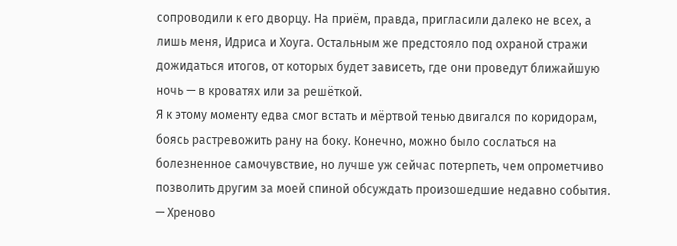сопроводили к его дворцу. На приём, правда, пригласили далеко не всех, а лишь меня, Идриса и Хоуга. Остальным же предстояло под охраной стражи дожидаться итогов, от которых будет зависеть, где они проведут ближайшую ночь — в кроватях или за решёткой.
Я к этому моменту едва смог встать и мёртвой тенью двигался по коридорам, боясь растревожить рану на боку. Конечно, можно было сослаться на болезненное самочувствие, но лучше уж сейчас потерпеть, чем опрометчиво позволить другим за моей спиной обсуждать произошедшие недавно события.
— Хреново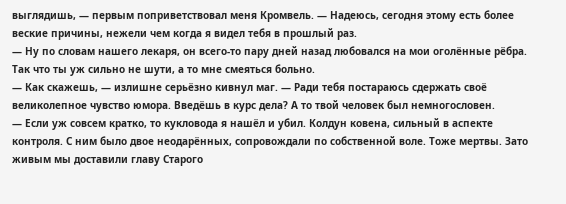выглядишь, — первым поприветствовал меня Кромвель. — Надеюсь, сегодня этому есть более веские причины, нежели чем когда я видел тебя в прошлый раз.
— Ну по словам нашего лекаря, он всего-то пару дней назад любовался на мои оголённые рёбра. Так что ты уж сильно не шути, а то мне смеяться больно.
— Как скажешь, — излишне серьёзно кивнул маг. — Ради тебя постараюсь сдержать своё великолепное чувство юмора. Введёшь в курс дела? А то твой человек был немногословен.
— Если уж совсем кратко, то кукловода я нашёл и убил. Колдун ковена, сильный в аспекте контроля. С ним было двое неодарённых, сопровождали по собственной воле. Тоже мертвы. Зато живым мы доставили главу Старого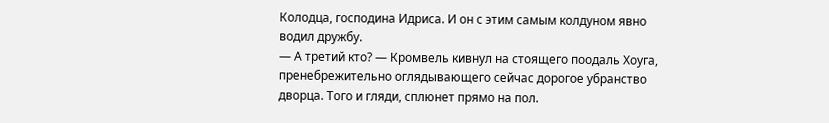Колодца, господина Идриса. И он с этим самым колдуном явно водил дружбу.
— А третий кто? — Кромвель кивнул на стоящего поодаль Хоуга, пренебрежительно оглядывающего сейчас дорогое убранство дворца. Того и гляди, сплюнет прямо на пол.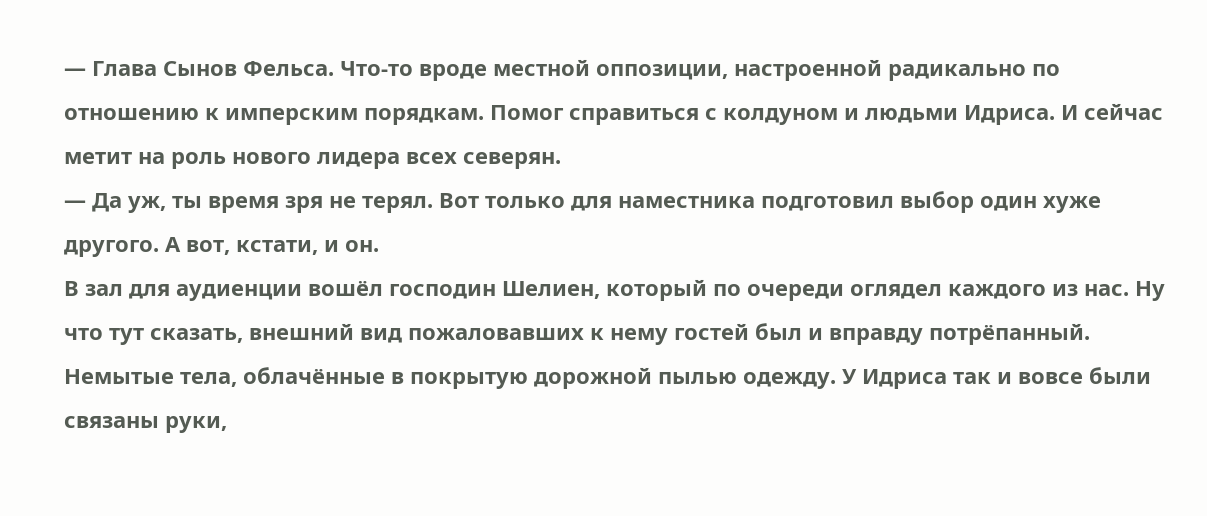— Глава Сынов Фельса. Что-то вроде местной оппозиции, настроенной радикально по отношению к имперским порядкам. Помог справиться с колдуном и людьми Идриса. И сейчас метит на роль нового лидера всех северян.
— Да уж, ты время зря не терял. Вот только для наместника подготовил выбор один хуже другого. А вот, кстати, и он.
В зал для аудиенции вошёл господин Шелиен, который по очереди оглядел каждого из нас. Ну что тут сказать, внешний вид пожаловавших к нему гостей был и вправду потрёпанный. Немытые тела, облачённые в покрытую дорожной пылью одежду. У Идриса так и вовсе были связаны руки,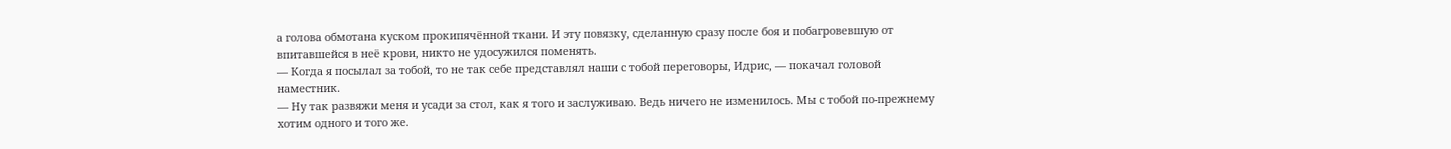а голова обмотана куском прокипячённой ткани. И эту повязку, сделанную сразу после боя и побагровевшую от впитавшейся в неё крови, никто не удосужился поменять.
— Когда я посылал за тобой, то не так себе представлял наши с тобой переговоры, Идрис, — покачал головой наместник.
— Ну так развяжи меня и усади за стол, как я того и заслуживаю. Ведь ничего не изменилось. Мы с тобой по-прежнему хотим одного и того же.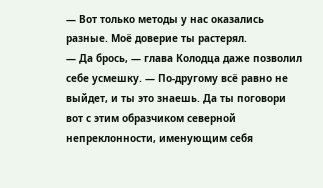— Вот только методы у нас оказались разные. Моё доверие ты растерял.
— Да брось, — глава Колодца даже позволил себе усмешку. — По-другому всё равно не выйдет, и ты это знаешь. Да ты поговори вот с этим образчиком северной непреклонности, именующим себя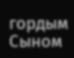гордым Сыном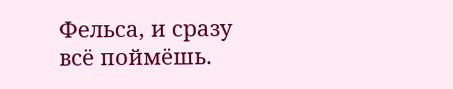Фельса, и сразу всё поймёшь.